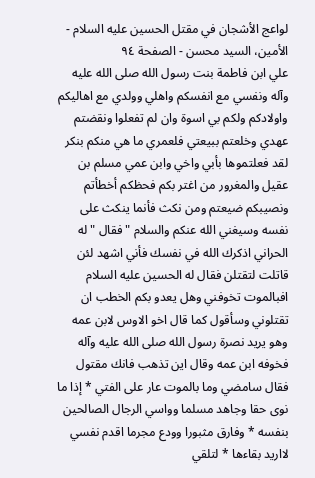لواعج الأشجان في مقتل الحسين عليه السلام - الأمين، السيد محسن - الصفحة ٩٤
علي ابن فاطمة بنت رسول الله صلى الله عليه وآله ونفسي مع انفسكم واهلي وولدي مع اهاليكم واولادكم ولكم بي اسوة وان لم تفعلوا ونقضتم عهدي وخلعتم ببيعتي فلعمري ما هي منكم بنكر لقد فعلتموها بأبي واخي وابن عمي مسلم بن عقيل والمغرور من اغتر بكم فحظكم أخطأتم ونصيبكم ضيعتم ومن نكث فأنما ينكث على نفسه وسيغني الله عنكم والسلام " فقال " له الحراني اذكرك الله في نفسك فأني اشهد لئن قاتلت لتقتلن فقال له الحسين عليه السلام افبالموت تخوفني وهل يعدو بكم الخطب ان تقتلوني وسأقول كما قال اخو الاوس لابن عمه وهو يريد نصرة رسول الله صلى الله عليه وآله فخوفه ابن عمه وقال اين تذهب فانك مقتول فقال سامضي وما بالموت عار على الفتي * إذا ما نوى حقا وجاهد مسلما وواسي الرجال الصالحين بنفسه * وفارق مثبورا وودع مجرما اقدم نفسي لااريد بقاءها * لتلقي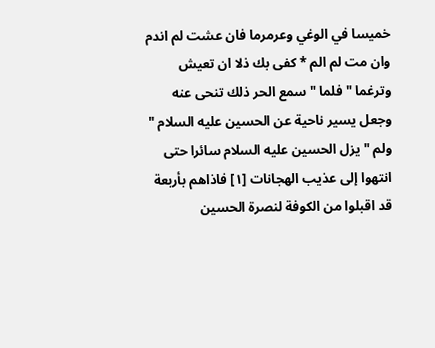خميسا في الوغي وعرمرما فان عشت لم اندم وان مت لم الم * كفى بك ذلا ان تعيش وترغما " فلما " سمع الحر ذلك تنحى عنه وجعل يسير ناحية عن الحسين عليه السلام " ولم " يزل الحسين عليه السلام سائرا حتى انتهوا إلى عذيب الهجانات [١] فاذاهم بأربعة قد اقبلوا من الكوفة لنصرة الحسين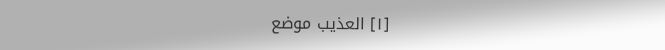[١] العذيب موضع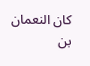كان النعمان بن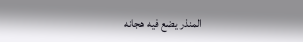المنذر يضع فيه هجانه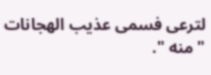لترعى فسمى عذيب الهجانات " منه ".